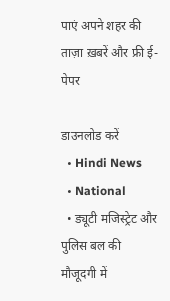पाएं अपने शहर की ताज़ा ख़बरें और फ्री ई-पेपर

डाउनलोड करें
  • Hindi News
  • National
  • ड्यूटी मजिस्ट्रेट और पुलिस बल की मौजूदगी में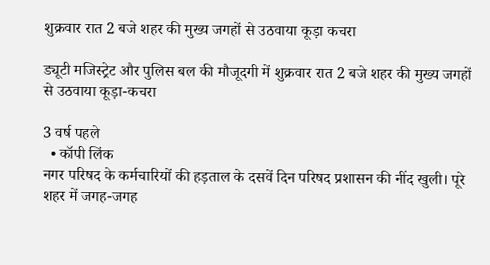शुक्रवार रात 2 बजे शहर की मुख्य जगहों से उठवाया कूड़ा कचरा

ड्यूटी मजिस्ट्रेट और पुलिस बल की मौजूदगी में शुक्रवार रात 2 बजे शहर की मुख्य जगहों से उठवाया कूड़ा-कचरा

3 वर्ष पहले
  • कॉपी लिंक
नगर परिषद के कर्मचारियों की हड़ताल के दसवें दिन परिषद प्रशासन की नींद खुली। पूरे शहर में जगह-जगह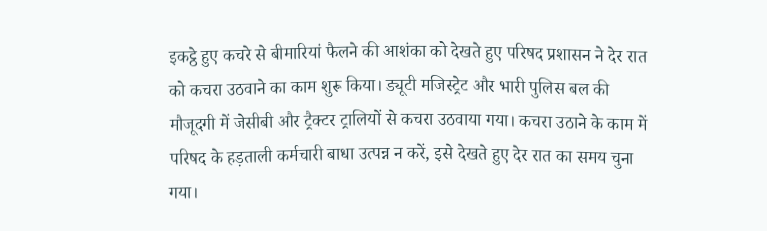इकट्ठे हुए कचरे से बीमारियां फैलने की आशंका को देखते हुए परिषद प्रशासन ने देर रात को कचरा उठवाने का काम शुरू किया। ड्यूटी मजिस्ट्रेट और भारी पुलिस बल की मौजूदगी में जेसीबी और ट्रैक्टर ट्रालियों से कचरा उठवाया गया। कचरा उठाने के काम में परिषद के हड़ताली कर्मचारी बाधा उत्पन्न न करें, इसे देखते हुए देर रात का समय चुना गया।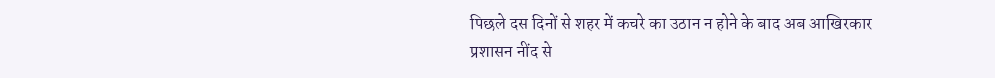पिछले दस दिनों से शहर में कचरे का उठान न होने के बाद अब आखिरकार प्रशासन नींद से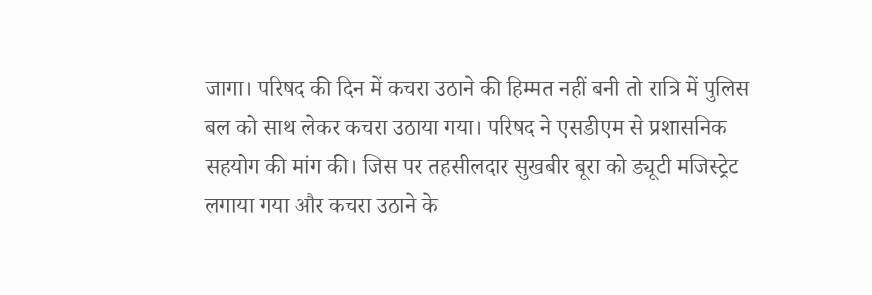जागा। परिषद की दिन में कचरा उठाने की हिम्मत नहीं बनी तो रात्रि में पुलिस बल को साथ लेकर कचरा उठाया गया। परिषद ने एसडीएम से प्रशासनिक सहयोग की मांग की। जिस पर तहसीलदार सुखबीर बूरा को ड्यूटी मजिस्ट्रेट लगाया गया और कचरा उठाने के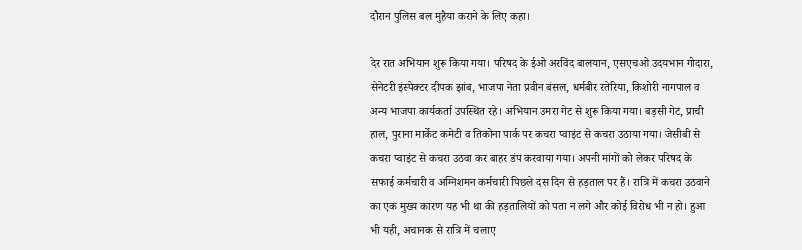दौरान पुलिस बल मुहैया कराने के लिए कहा।

देर रात अभियान शुरू किया गया। परिषद के ईओ अरविंद बालयान, एसएचओ उदयभान गोदारा, सेनेटरी इंस्पेक्टर दीपक झांब, भाजपा नेता प्रवीन बंसल, धर्मबीर रतेरिया, किशोरी नागपाल व अन्य भाजपा कार्यकर्ता उपस्थित रहे। अभियान उमरा गेट से शुरू किया गया। बड़सी गेट, प्राची हाल, पुराना मार्केट कमेटी व तिकोना पार्क पर कचरा प्वाइंट से कचरा उठाया गया। जेसीबी से कचरा प्वाइंट से कचरा उठवा कर बाहर डंप करवाया गया। अपनी मांगों को लेकर परिषद के सफाई कर्मचारी व अग्निशमन कर्मचारी पिछले दस दिन से हड़ताल पर हैं। रात्रि में कचरा उठवाने का एक मुख्य कारण यह भी था की हड़तालियों को पता न लगे और कोई विरोध भी न हो। हुआ भी यही, अचानक से रात्रि में चलाए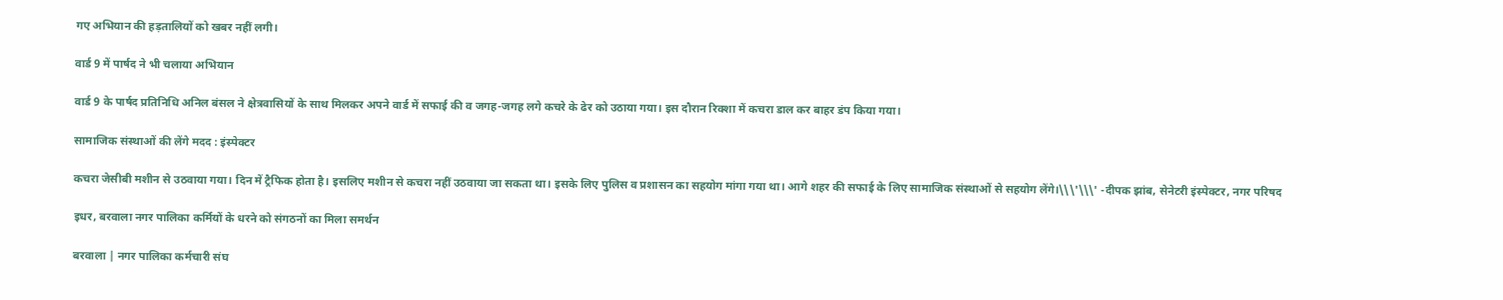गए अभियान की हड़तालियों को खबर नहीं लगी।

वार्ड 9 में पार्षद ने भी चलाया अभियान

वार्ड 9 के पार्षद प्रतिनिधि अनिल बंसल ने क्षेत्रवासियों के साथ मिलकर अपने वार्ड में सफाई की व जगह-जगह लगे कचरे के ढेर को उठाया गया। इस दौरान रिक्शा में कचरा डाल कर बाहर डंप किया गया।

सामाजिक संस्थाओं की लेंगे मदद : इंस्पेक्टर

कचरा जेसीबी मशीन से उठवाया गया। दिन में ट्रैफिक होता है। इसलिए मशीन से कचरा नहीं उठवाया जा सकता था। इसके लिए पुलिस व प्रशासन का सहयोग मांगा गया था। आगे शहर की सफाई के लिए सामाजिक संस्थाओं से सहयोग लेंगे।\\\'\\\' -दीपक झांब, सेनेटरी इंस्पेक्टर, नगर परिषद

इधर, बरवाला नगर पालिका कर्मियों के धरने को संगठनों का मिला समर्थन

बरवाला | नगर पालिका कर्मचारी संघ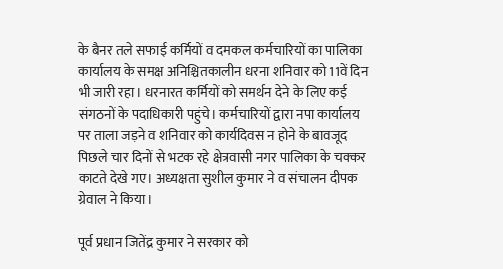के बैनर तले सफाई कर्मियों व दमकल कर्मचारियों का पालिका कार्यालय के समक्ष अनिश्चितकालीन धरना शनिवार को 11वें दिन भी जारी रहा। धरनारत कर्मियों को समर्थन देने के लिए कई संगठनों के पदाधिकारी पहुंचे। कर्मचारियों द्वारा नपा कार्यालय पर ताला जड़ने व शनिवार को कार्यदिवस न होने के बावजूद पिछले चार दिनों से भटक रहे क्षेत्रवासी नगर पालिका के चक्कर काटते देखे गए। अध्यक्षता सुशील कुमार ने व संचालन दीपक ग्रेवाल ने किया।

पूर्व प्रधान जितेंद्र कुमार ने सरकार को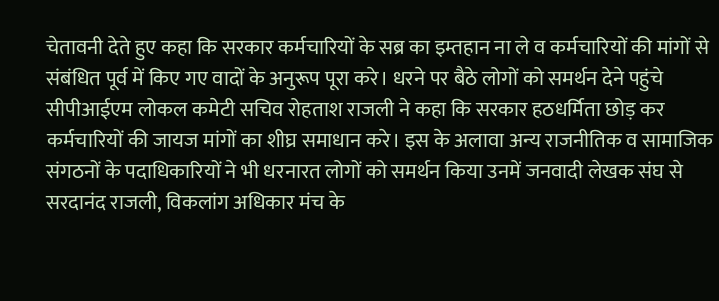चेतावनी देते हुए कहा कि सरकार कर्मचारियों के सब्र का इम्तहान ना ले व कर्मचारियों की मांगों से संबंधित पूर्व में किए गए वादों के अनुरूप पूरा करे। धरने पर बैठे लोगों को समर्थन देने पहुंचे सीपीआईएम लोकल कमेटी सचिव रोहताश राजली ने कहा कि सरकार हठधर्मिता छोड़ कर कर्मचारियों की जायज मांगों का शीघ्र समाधान करे। इस के अलावा अन्य राजनीतिक व सामाजिक संगठनों के पदाधिकारियों ने भी धरनारत लोगों को समर्थन किया उनमें जनवादी लेखक संघ से सरदानंद राजली, विकलांग अधिकार मंच के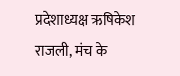प्रदेशाध्यक्ष ऋषिकेश राजली, मंच के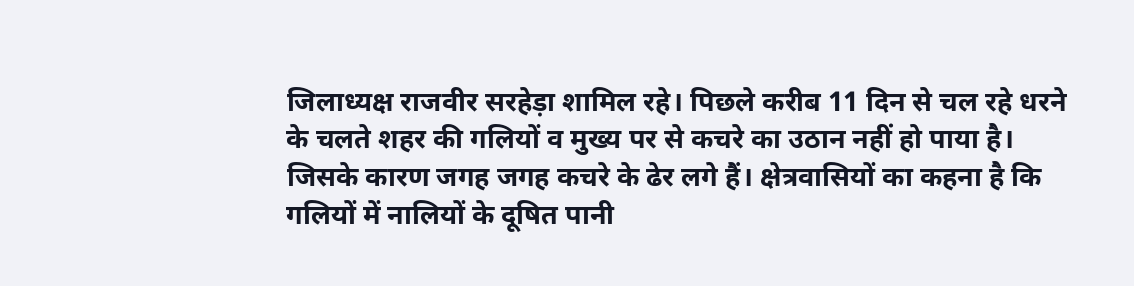जिलाध्यक्ष राजवीर सरहेड़ा शामिल रहे। पिछले करीब 11 दिन से चल रहे धरने के चलते शहर की गलियों व मुख्य पर से कचरे का उठान नहीं हो पाया है। जिसके कारण जगह जगह कचरे के ढेर लगे हैं। क्षेत्रवासियों का कहना है कि गलियों में नालियों के दूषित पानी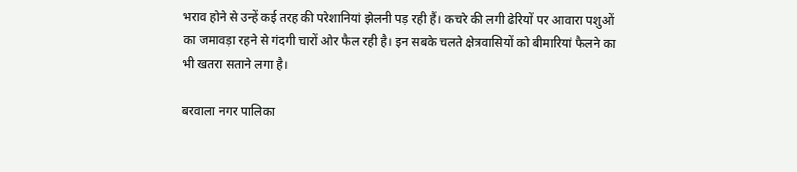भराव होने से उन्हें कई तरह की परेशानियां झेलनी पड़ रही हैं। कचरे की लगी ढेरियों पर आवारा पशुओं का जमावड़ा रहने से गंदगी चारों ओर फैल रही है। इन सबके चलते क्षेत्रवासियों को बीमारियां फैलने का भी खतरा सताने लगा है।

बरवाला नगर पालिका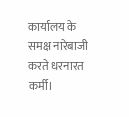कार्यालय के समक्ष नारेबाजी करते धरनारत कर्मी।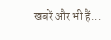खबरें और भी हैं...